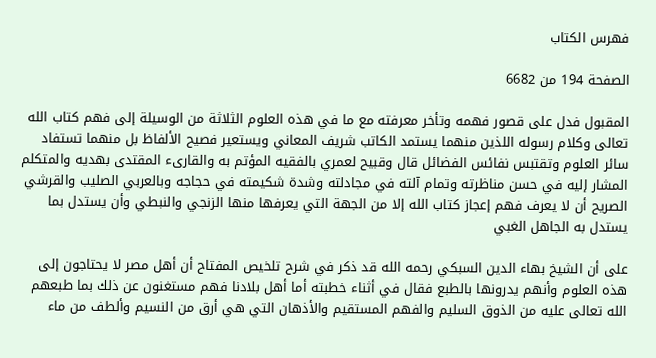فهرس الكتاب

الصفحة 194 من 6682

المقبول فدل على قصور فهمه وتأخر معرفته مع ما في هذه العلوم الثلاثة من الوسيلة إلى فهم كتاب الله تعالى وكلام رسوله اللذين منهما يستمد الكاتب شريف المعاني ويستعير فصيح الألفاظ بل منهما تستفاد سائر العلوم وتقتبس نفائس الفضائل قال وقبيح لعمري بالفقيه المؤتم به والقارىء المقتدى بهديه والمتكلم المشار إليه في حسن مناظرته وتمام آلته في مجادلته وشدة شكيمته في حجاجه وبالعربي الصليب والقرشي الصريح أن لا يعرف فهم إعجاز كتاب الله إلا من الجهة التي يعرفها منها الزنجي والنبطي وأن يستدل بما يستدل به الجاهل الغبي

على أن الشيخ بهاء الدين السبكي رحمه الله قد ذكر في شرح تلخيص المفتاح أن أهل مصر لا يحتاجون إلى هذه العلوم وأنهم يدرونها بالطبع فقال في أثناء خطبته أما أهل بلادنا فهم مستغنون عن ذلك بما طبعهم الله تعالى عليه من الذوق السليم والفهم المستقيم والأذهان التي هي أرق من النسيم وألطف من ماء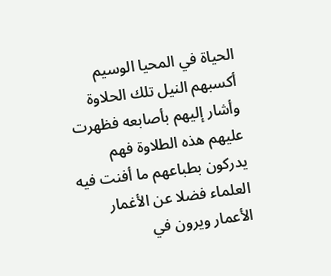الحياة في المحيا الوسيم أكسبهم النيل تلك الحلاوة وأشار إليهم بأصابعه فظهرت عليهم هذه الطلاوة فهم يدركون بطباعهم ما أفنت فيه العلماء فضلا عن الأغمار الأعمار ويرون في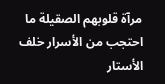مرآة قلوبهم الصقيلة ما احتجب من الأسرار خلف الأستار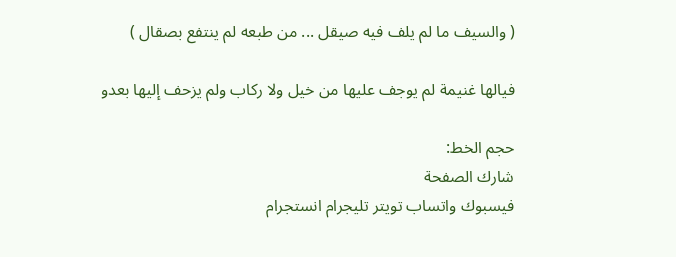( والسيف ما لم يلف فيه صيقل ... من طبعه لم ينتفع بصقال )

فيالها غنيمة لم يوجف عليها من خيل ولا ركاب ولم يزحف إليها بعدو

حجم الخط:
شارك الصفحة
فيسبوك واتساب تويتر تليجرام انستجرام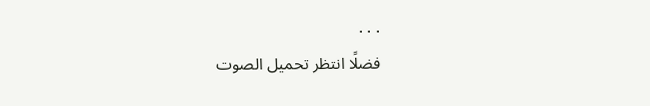. . .
فضلًا انتظر تحميل الصوت